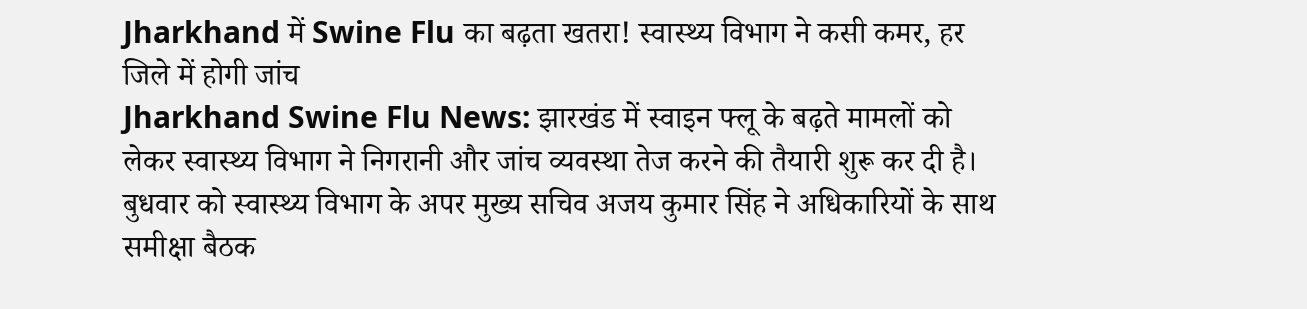Jharkhand में Swine Flu का बढ़ता खतरा! स्वास्थ्य विभाग ने कसी कमर, हर जिले में होगी जांच
Jharkhand Swine Flu News: झारखंड में स्वाइन फ्लू के बढ़ते मामलों को लेकर स्वास्थ्य विभाग ने निगरानी और जांच व्यवस्था तेज करने की तैयारी शुरू कर दी है। बुधवार को स्वास्थ्य विभाग के अपर मुख्य सचिव अजय कुमार सिंह ने अधिकारियों के साथ समीक्षा बैठक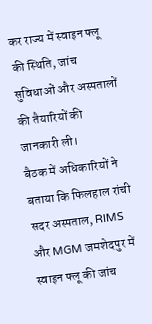कर राज्य में स्वाइन फ्लू की स्थिति, जांच सुविधाओं और अस्पतालों की तैयारियों की जानकारी ली।
बैठक में अधिकारियों ने बताया कि फिलहाल रांची सदर अस्पताल, RIMS और MGM जमशेदपुर में स्वाइन फ्लू की जांच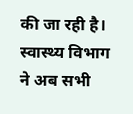की जा रही है। स्वास्थ्य विभाग ने अब सभी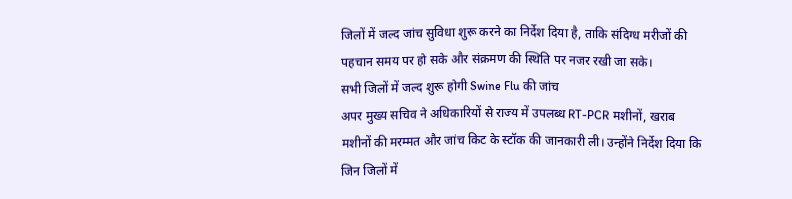जिलों में जल्द जांच सुविधा शुरू करने का निर्देश दिया है, ताकि संदिग्ध मरीजों की पहचान समय पर हो सके और संक्रमण की स्थिति पर नजर रखी जा सके।
सभी जिलों में जल्द शुरू होगी Swine Flu की जांच
अपर मुख्य सचिव ने अधिकारियों से राज्य में उपलब्ध RT-PCR मशीनों, खराब मशीनों की मरम्मत और जांच किट के स्टॉक की जानकारी ली। उन्होंने निर्देश दिया कि जिन जिलों में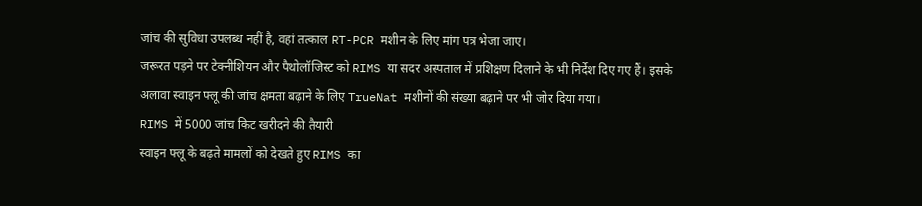जांच की सुविधा उपलब्ध नहीं है, वहां तत्काल RT-PCR मशीन के लिए मांग पत्र भेजा जाए।
जरूरत पड़ने पर टेक्नीशियन और पैथोलॉजिस्ट को RIMS या सदर अस्पताल में प्रशिक्षण दिलाने के भी निर्देश दिए गए हैं। इसके अलावा स्वाइन फ्लू की जांच क्षमता बढ़ाने के लिए TrueNat मशीनों की संख्या बढ़ाने पर भी जोर दिया गया।
RIMS में 5000 जांच किट खरीदने की तैयारी
स्वाइन फ्लू के बढ़ते मामलों को देखते हुए RIMS का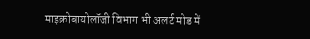माइक्रोबायोलॉजी विभाग भी अलर्ट मोड में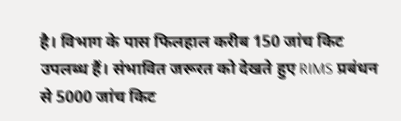है। विभाग के पास फिलहाल करीब 150 जांच किट उपलब्ध हैं। संभावित जरूरत को देखते हुए RIMS प्रबंधन से 5000 जांच किट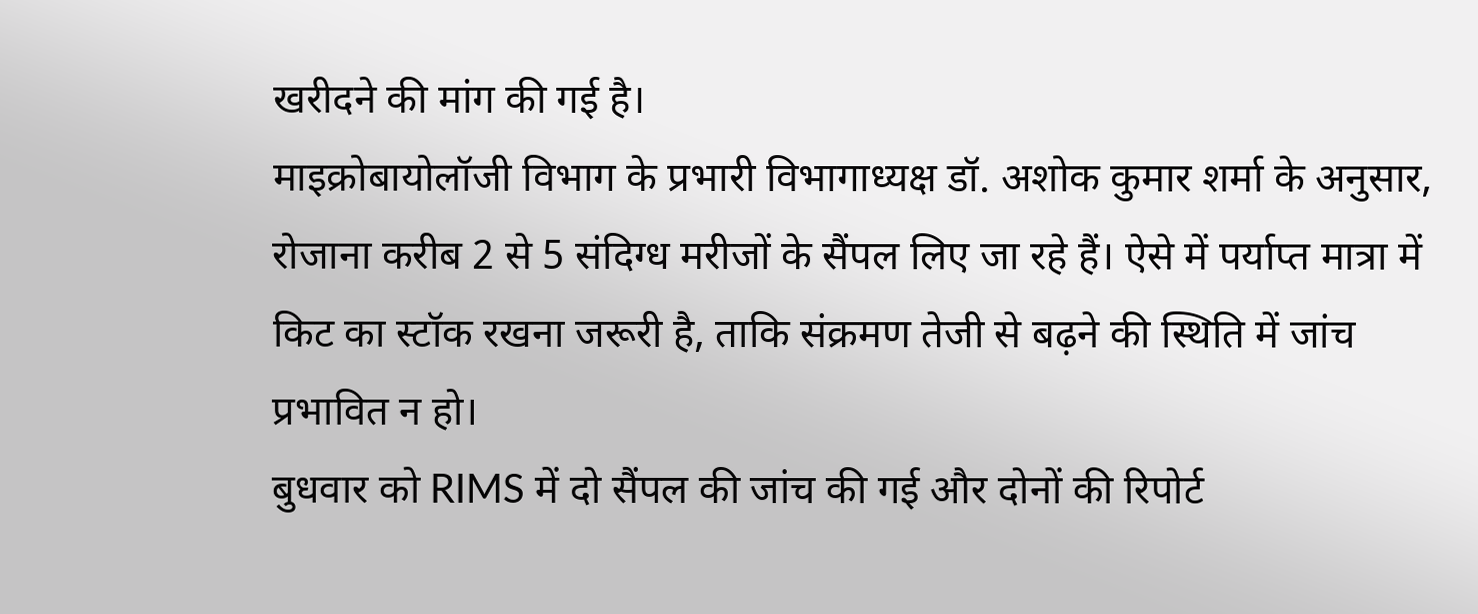खरीदने की मांग की गई है।
माइक्रोबायोलॉजी विभाग के प्रभारी विभागाध्यक्ष डॉ. अशोक कुमार शर्मा के अनुसार, रोजाना करीब 2 से 5 संदिग्ध मरीजों के सैंपल लिए जा रहे हैं। ऐसे में पर्याप्त मात्रा में किट का स्टॉक रखना जरूरी है, ताकि संक्रमण तेजी से बढ़ने की स्थिति में जांच प्रभावित न हो।
बुधवार को RIMS में दो सैंपल की जांच की गई और दोनों की रिपोर्ट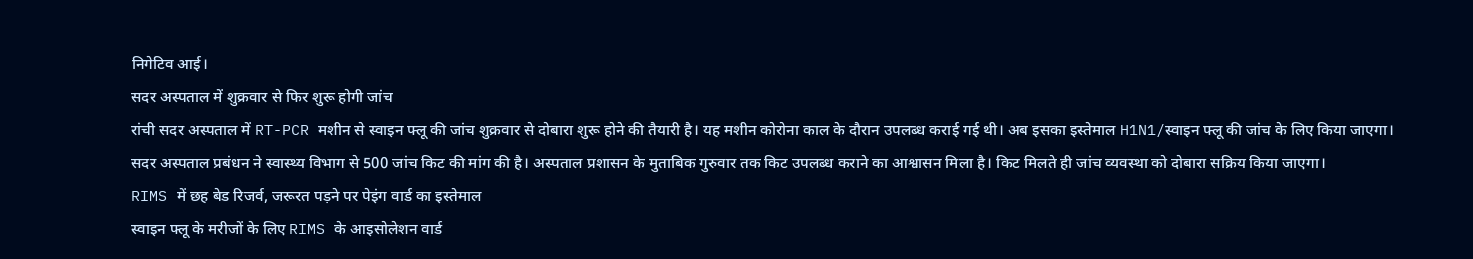निगेटिव आई।
सदर अस्पताल में शुक्रवार से फिर शुरू होगी जांच
रांची सदर अस्पताल में RT-PCR मशीन से स्वाइन फ्लू की जांच शुक्रवार से दोबारा शुरू होने की तैयारी है। यह मशीन कोरोना काल के दौरान उपलब्ध कराई गई थी। अब इसका इस्तेमाल H1N1/स्वाइन फ्लू की जांच के लिए किया जाएगा।
सदर अस्पताल प्रबंधन ने स्वास्थ्य विभाग से 500 जांच किट की मांग की है। अस्पताल प्रशासन के मुताबिक गुरुवार तक किट उपलब्ध कराने का आश्वासन मिला है। किट मिलते ही जांच व्यवस्था को दोबारा सक्रिय किया जाएगा।
RIMS में छह बेड रिजर्व, जरूरत पड़ने पर पेइंग वार्ड का इस्तेमाल
स्वाइन फ्लू के मरीजों के लिए RIMS के आइसोलेशन वार्ड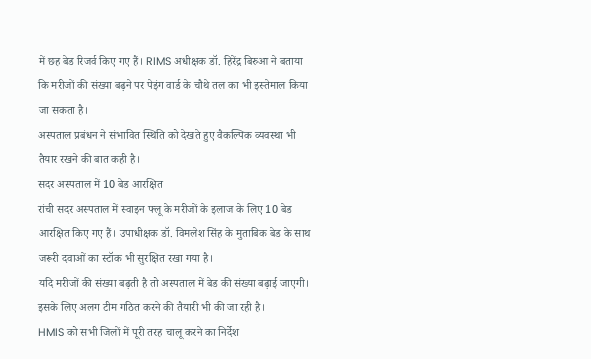में छह बेड रिजर्व किए गए हैं। RIMS अधीक्षक डॉ. हिरेंद्र बिरुआ ने बताया कि मरीजों की संख्या बढ़ने पर पेइंग वार्ड के चौथे तल का भी इस्तेमाल किया जा सकता है।
अस्पताल प्रबंधन ने संभावित स्थिति को देखते हुए वैकल्पिक व्यवस्था भी तैयार रखने की बात कही है।
सदर अस्पताल में 10 बेड आरक्षित
रांची सदर अस्पताल में स्वाइन फ्लू के मरीजों के इलाज के लिए 10 बेड आरक्षित किए गए हैं। उपाधीक्षक डॉ. विमलेश सिंह के मुताबिक बेड के साथ जरूरी दवाओं का स्टॉक भी सुरक्षित रखा गया है।
यदि मरीजों की संख्या बढ़ती है तो अस्पताल में बेड की संख्या बढ़ाई जाएगी। इसके लिए अलग टीम गठित करने की तैयारी भी की जा रही है।
HMIS को सभी जिलों में पूरी तरह चालू करने का निर्देश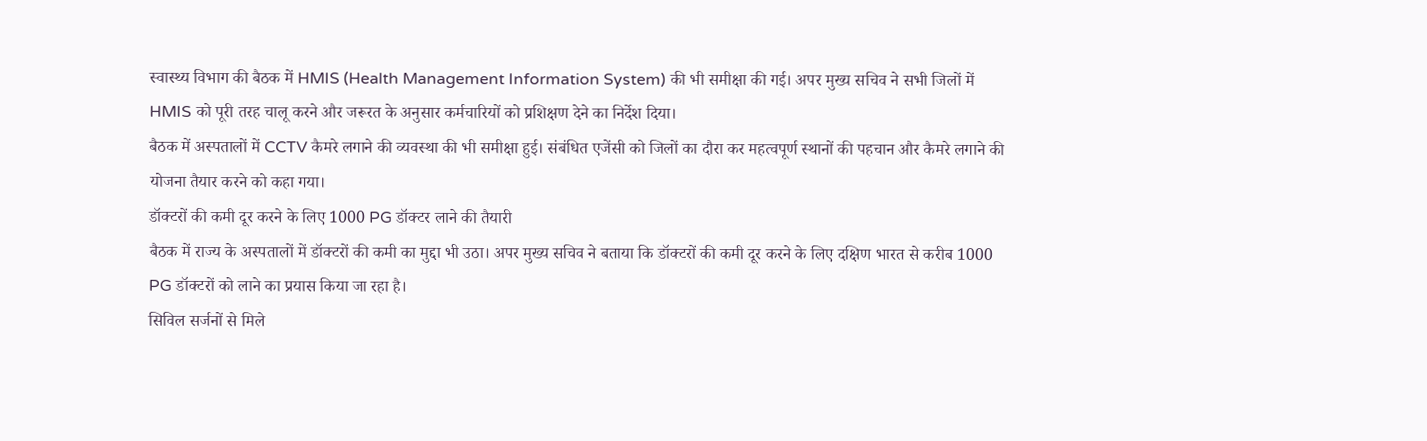स्वास्थ्य विभाग की बैठक में HMIS (Health Management Information System) की भी समीक्षा की गई। अपर मुख्य सचिव ने सभी जिलों में HMIS को पूरी तरह चालू करने और जरूरत के अनुसार कर्मचारियों को प्रशिक्षण देने का निर्देश दिया।
बैठक में अस्पतालों में CCTV कैमरे लगाने की व्यवस्था की भी समीक्षा हुई। संबंधित एजेंसी को जिलों का दौरा कर महत्वपूर्ण स्थानों की पहचान और कैमरे लगाने की योजना तैयार करने को कहा गया।
डॉक्टरों की कमी दूर करने के लिए 1000 PG डॉक्टर लाने की तैयारी
बैठक में राज्य के अस्पतालों में डॉक्टरों की कमी का मुद्दा भी उठा। अपर मुख्य सचिव ने बताया कि डॉक्टरों की कमी दूर करने के लिए दक्षिण भारत से करीब 1000 PG डॉक्टरों को लाने का प्रयास किया जा रहा है।
सिविल सर्जनों से मिले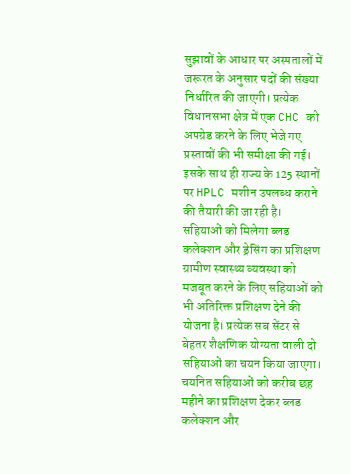सुझावों के आधार पर अस्पतालों में जरूरत के अनुसार पदों की संख्या निर्धारित की जाएगी। प्रत्येक विधानसभा क्षेत्र में एक CHC को अपग्रेड करने के लिए भेजे गए प्रस्तावों की भी समीक्षा की गई।
इसके साथ ही राज्य के 125 स्थानों पर HPLC मशीन उपलब्ध कराने की तैयारी की जा रही है।
सहियाओं को मिलेगा ब्लड कलेक्शन और ड्रेसिंग का प्रशिक्षण
ग्रामीण स्वास्थ्य व्यवस्था को मजबूत करने के लिए सहियाओं को भी अतिरिक्त प्रशिक्षण देने की योजना है। प्रत्येक सब सेंटर से बेहतर शैक्षणिक योग्यता वाली दो सहियाओं का चयन किया जाएगा।
चयनित सहियाओं को करीब छह महीने का प्रशिक्षण देकर ब्लड कलेक्शन और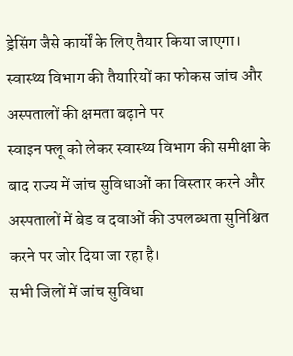ड्रेसिंग जैसे कार्यों के लिए तैयार किया जाएगा।
स्वास्थ्य विभाग की तैयारियों का फोकस जांच और अस्पतालों की क्षमता बढ़ाने पर
स्वाइन फ्लू को लेकर स्वास्थ्य विभाग की समीक्षा के बाद राज्य में जांच सुविधाओं का विस्तार करने और अस्पतालों में बेड व दवाओं की उपलब्धता सुनिश्चित करने पर जोर दिया जा रहा है।
सभी जिलों में जांच सुविधा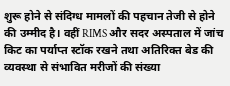शुरू होने से संदिग्ध मामलों की पहचान तेजी से होने की उम्मीद है। वहीं RIMS और सदर अस्पताल में जांच किट का पर्याप्त स्टॉक रखने तथा अतिरिक्त बेड की व्यवस्था से संभावित मरीजों की संख्या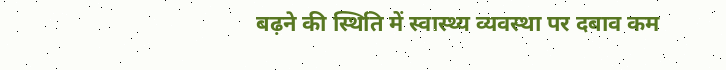बढ़ने की स्थिति में स्वास्थ्य व्यवस्था पर दबाव कम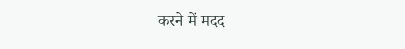करने में मदद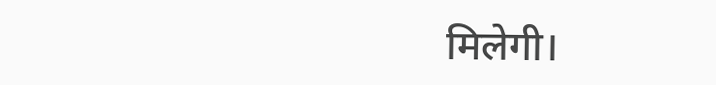मिलेगी।